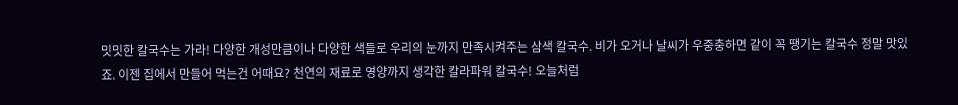밋밋한 칼국수는 가라! 다양한 개성만큼이나 다양한 색들로 우리의 눈까지 만족시켜주는 삼색 칼국수. 비가 오거나 날씨가 우중충하면 같이 꼭 땡기는 칼국수 정말 맛있죠. 이젠 집에서 만들어 먹는건 어때요? 천연의 재료로 영양까지 생각한 칼라파워 칼국수! 오늘처럼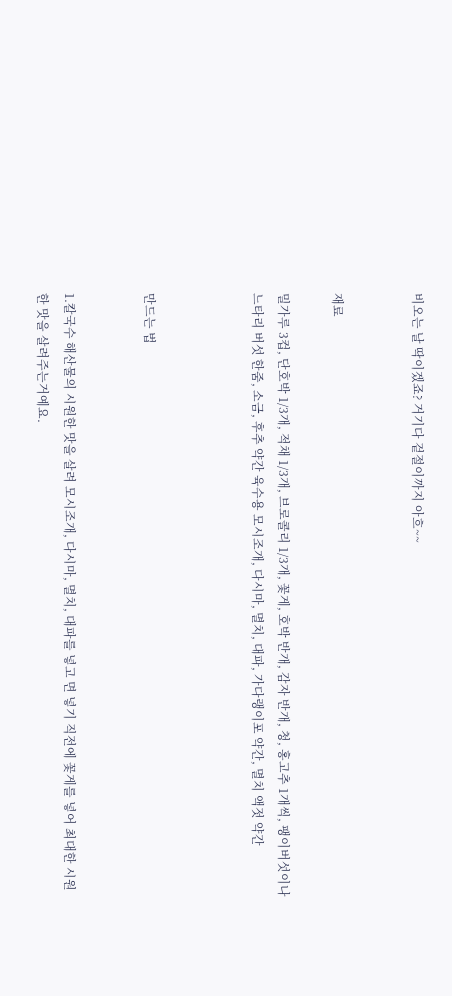비오는 날 딱이겠죠? 거기다 겉절이까지 아흐~~


재료

밀가루 3컵, 단호박 1/3개, 적채 1/3개, 브로콜리 1/3개, 꽃게, 호박 반개, 감자 반개, 청, 홍고추 1개씩, 팽이버섯이나 느타리 버섯 한줌, 소금, 후추 약간 육수용 모시조개, 다시마, 멸치, 대파, 가다랭이포 약간, 멸치 액젓 약간



만드는 법


1.칼국수 해산물의 시원한 맛을 살려 모시조개, 다시마, 멸치, 대파를 넣고 면 넣기 직전에 꽃게를 넣어 최대한 시원한 맛을 살려주는거예요.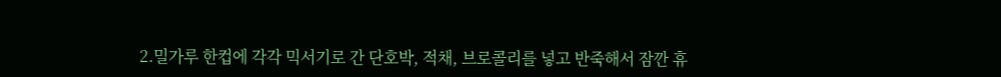2.밀가루 한컵에 각각 믹서기로 간 단호박, 적채, 브로콜리를 넣고 반죽해서 잠깐 휴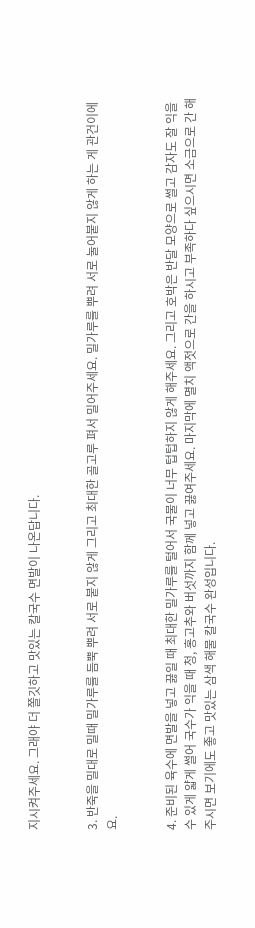지시켜주세요. 그래야 더 쫄깃하고 맛있는 칼국수 면발이 나온답니다.


3. 반죽을 밀대로 밀때 밀가루를 듬뿍 뿌려 서로 붙지 않게 그리고 최대한 골고루 펴서 밀어주세요. 밀가루를 뿌려 서로 눌어붙지 않게 하는 게 관건이에요.


4. 준비된 육수에 면발을 넣고 끓일 때 최대한 밀가루를 털어서 국물이 너무 텁텁하지 않게 해주세요. 그리고 호박은 반달 모양으로 썰고 감자도 잘 익을 수 있게 얇게 썰어 국수가 익을 때 청, 홍고추와 버섯까지 함께 넣고 끓여주세요. 마지막에 멸치 액젓으로 간을 하시고 부족하다 싶으시면 소금으로 간 해주시면 보기에도 좋고 맛있는 삼색 해물 칼국수 완성입니다.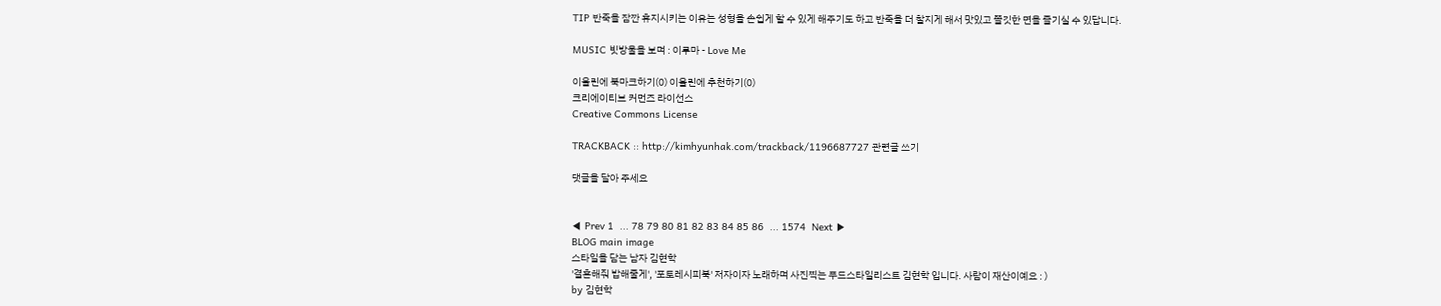TIP 반죽을 잠깐 휴지시키는 이유는 성형을 손쉽게 할 수 있게 해주기도 하고 반죽을 더 찰지게 해서 맛있고 쫄깃한 면을 즐기실 수 있답니다.

MUSIC 빗방울을 보며 : 이루마 - Love Me

이올린에 북마크하기(0) 이올린에 추천하기(0)
크리에이티브 커먼즈 라이선스
Creative Commons License

TRACKBACK :: http://kimhyunhak.com/trackback/1196687727 관련글 쓰기

댓글을 달아 주세요


◀ Prev 1  ... 78 79 80 81 82 83 84 85 86  ... 1574  Next ▶
BLOG main image
스타일을 담는 남자 김현학
'결혼해줘 밥해줄게', '포토레시피북' 저자이자 노래하며 사진찍는 푸드스타일리스트 김현학 입니다. 사람이 재산이예요 : )
by 김현학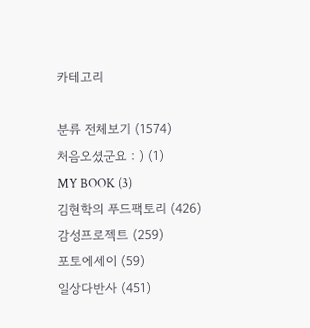카테고리

분류 전체보기 (1574)
처음오셨군요 : ) (1)
MY BOOK (3)
김현학의 푸드팩토리 (426)
감성프로젝트 (259)
포토에세이 (59)
일상다반사 (451)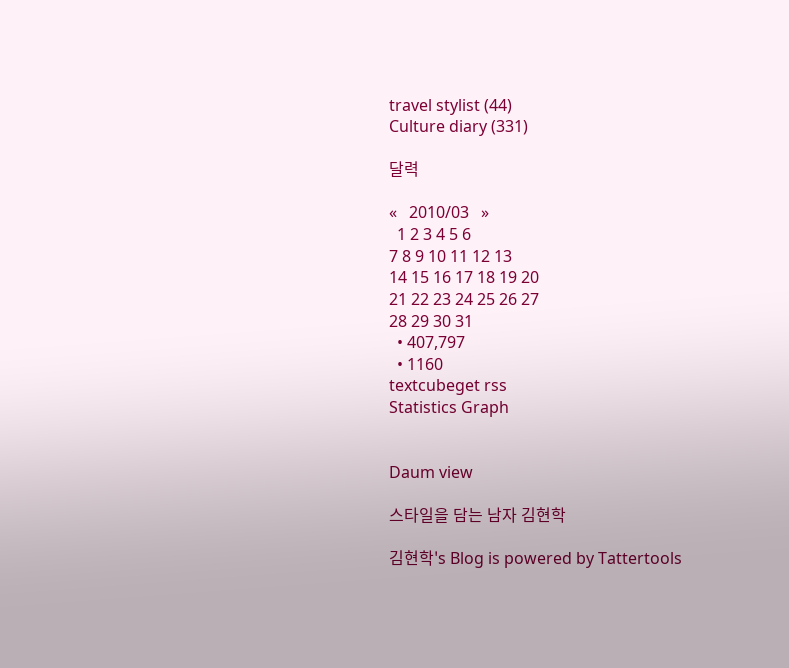travel stylist (44)
Culture diary (331)

달력

«   2010/03   »
  1 2 3 4 5 6
7 8 9 10 11 12 13
14 15 16 17 18 19 20
21 22 23 24 25 26 27
28 29 30 31
  • 407,797
  • 1160
textcubeget rss
Statistics Graph


Daum view

스타일을 담는 남자 김현학

김현학's Blog is powered by Tattertools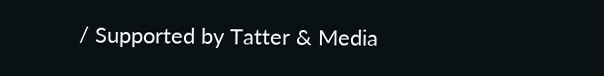/ Supported by Tatter & Media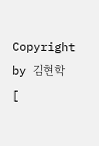Copyright by 김현학 [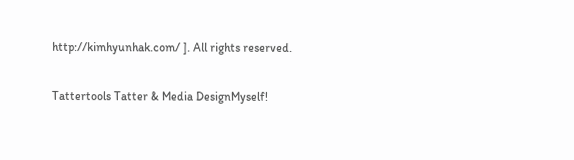http://kimhyunhak.com/ ]. All rights reserved.

Tattertools Tatter & Media DesignMyself!